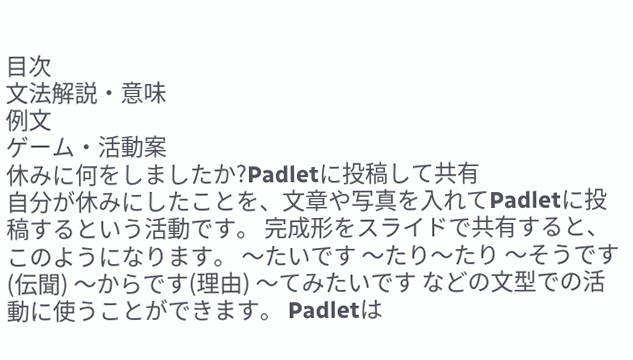目次
文法解説・意味
例文
ゲーム・活動案
休みに何をしましたか?Padletに投稿して共有
自分が休みにしたことを、文章や写真を入れてPadletに投稿するという活動です。 完成形をスライドで共有すると、このようになります。 〜たいです 〜たり〜たり 〜そうです(伝聞) 〜からです(理由) 〜てみたいです などの文型での活動に使うことができます。 Padletは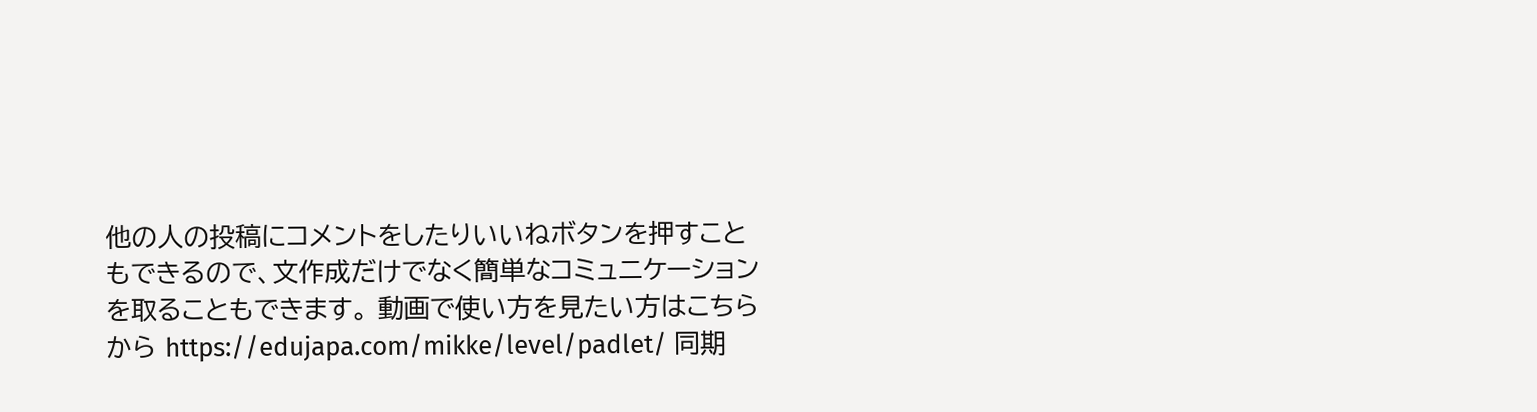他の人の投稿にコメントをしたりいいねボタンを押すこともできるので、文作成だけでなく簡単なコミュニケーションを取ることもできます。 動画で使い方を見たい方はこちらから https://edujapa.com/mikke/level/padlet/ 同期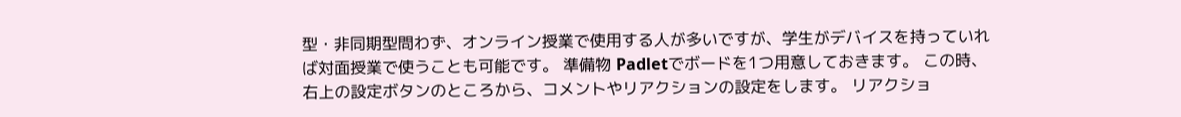型・非同期型問わず、オンライン授業で使用する人が多いですが、学生がデバイスを持っていれば対面授業で使うことも可能です。 準備物 Padletでボードを1つ用意しておきます。 この時、右上の設定ボタンのところから、コメントやリアクションの設定をします。 リアクショ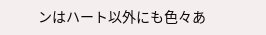ンはハート以外にも色々あ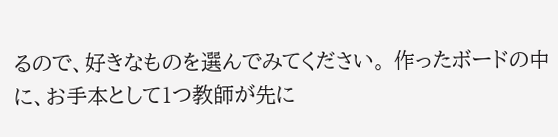るので、好きなものを選んでみてください。 作ったボードの中に、お手本として1つ教師が先に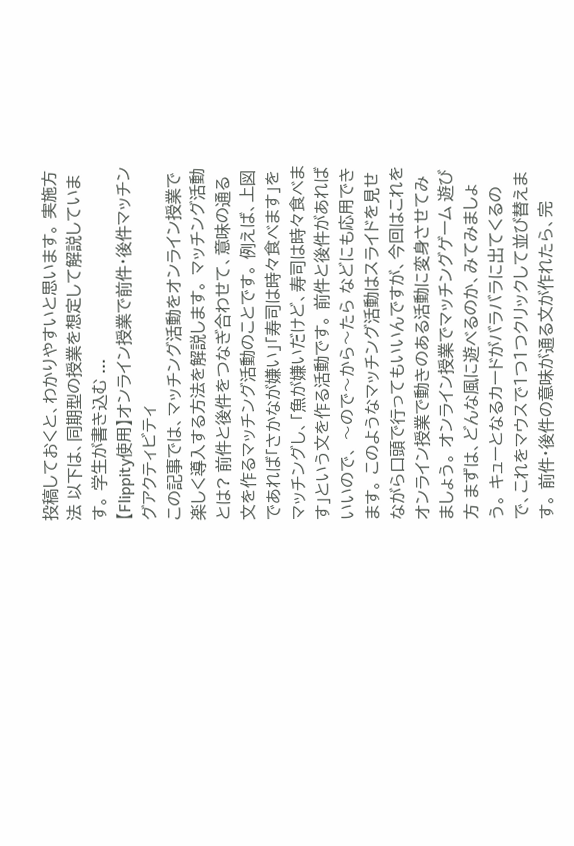投稿しておくと、わかりやすいと思います。 実施方法 以下は、同期型の授業を想定して解説しています。 学生が書き込む ...
【Flippity使用】オンライン授業で前件・後件マッチングアクティビティ
この記事では、マッチング活動をオンライン授業で楽しく導入する方法を解説します。 マッチング活動とは? 前件と後件をつなぎ合わせて、意味の通る文を作るマッチング活動のことです。 例えば、上図であれば「さかなが嫌い」「寿司は時々食べます」をマッチングし、「魚が嫌いだけど、寿司は時々食べます」という文を作る活動です。 前件と後件があればいいので、 〜ので〜から〜たら などにも応用できます。 このようなマッチング活動はスライドを見せながら口頭で行ってもいいんですが、今回はこれをオンライン授業で動きのある活動に変身させてみましょう。 オンライン授業でマッチングゲーム 遊び方 まずは、どんな風に遊べるのか、みてみましょう。 キューとなるカードがバラバラに出てくるので、これをマウスで1つ1つクリックして並び替えます。 前件・後件の意味が通る文が作れたら、完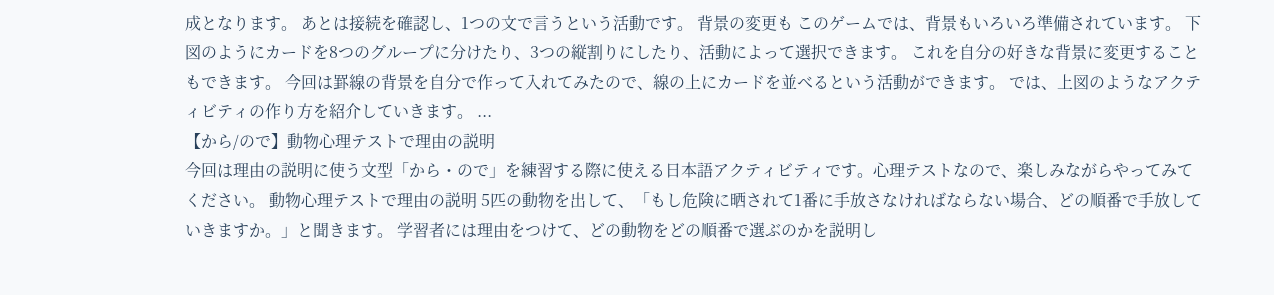成となります。 あとは接続を確認し、1つの文で言うという活動です。 背景の変更も このゲームでは、背景もいろいろ準備されています。 下図のようにカードを8つのグループに分けたり、3つの縦割りにしたり、活動によって選択できます。 これを自分の好きな背景に変更することもできます。 今回は罫線の背景を自分で作って入れてみたので、線の上にカードを並べるという活動ができます。 では、上図のようなアクティビティの作り方を紹介していきます。 ...
【から/ので】動物心理テストで理由の説明
今回は理由の説明に使う文型「から・ので」を練習する際に使える日本語アクティビティです。心理テストなので、楽しみながらやってみてください。 動物心理テストで理由の説明 5匹の動物を出して、「もし危険に晒されて1番に手放さなければならない場合、どの順番で手放していきますか。」と聞きます。 学習者には理由をつけて、どの動物をどの順番で選ぶのかを説明し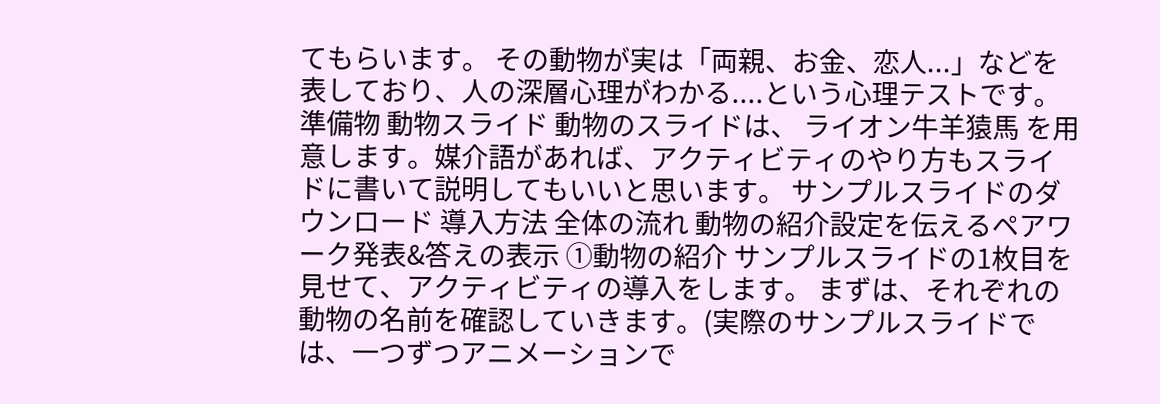てもらいます。 その動物が実は「両親、お金、恋人...」などを表しており、人の深層心理がわかる....という心理テストです。 準備物 動物スライド 動物のスライドは、 ライオン牛羊猿馬 を用意します。媒介語があれば、アクティビティのやり方もスライドに書いて説明してもいいと思います。 サンプルスライドのダウンロード 導入方法 全体の流れ 動物の紹介設定を伝えるペアワーク発表&答えの表示 ①動物の紹介 サンプルスライドの1枚目を見せて、アクティビティの導入をします。 まずは、それぞれの動物の名前を確認していきます。(実際のサンプルスライドでは、一つずつアニメーションで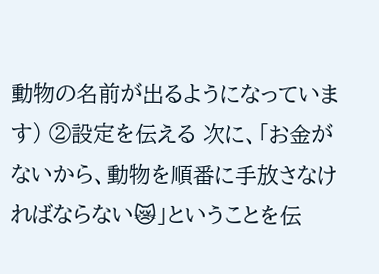動物の名前が出るようになっています) ②設定を伝える 次に、「お金がないから、動物を順番に手放さなければならない😿」ということを伝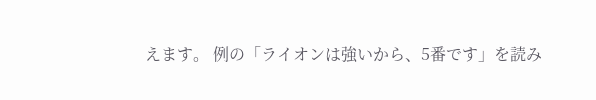えます。 例の「ライオンは強いから、5番です」を読み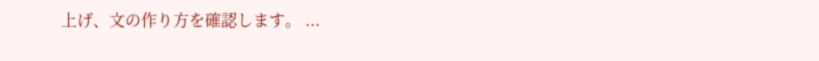上げ、文の作り方を確認します。 ...